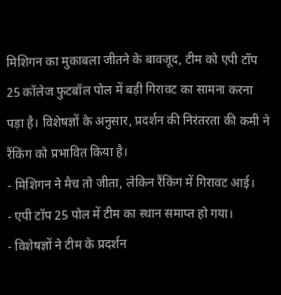मिशिगन का मुकाबला जीतने के बावजूद, टीम को एपी टॉप 25 कॉलेज फुटबॉल पोल में बड़ी गिरावट का सामना करना पड़ा है। विशेषज्ञों के अनुसार, प्रदर्शन की निरंतरता की कमी ने रैंकिंग को प्रभावित किया है।
- मिशिगन ने मैच तो जीता, लेकिन रैंकिंग में गिरावट आई।
- एपी टॉप 25 पोल में टीम का स्थान समाप्त हो गया।
- विशेषज्ञों ने टीम के प्रदर्शन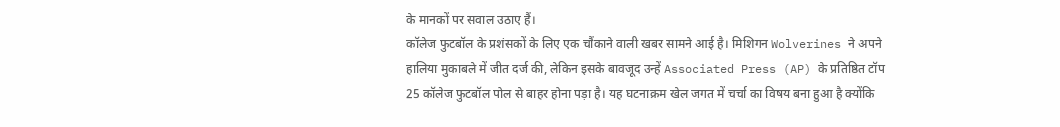के मानकों पर सवाल उठाए हैं।
कॉलेज फुटबॉल के प्रशंसकों के लिए एक चौंकाने वाली खबर सामने आई है। मिशिगन Wolverines ने अपने हालिया मुकाबले में जीत दर्ज की, लेकिन इसके बावजूद उन्हें Associated Press (AP) के प्रतिष्ठित टॉप 25 कॉलेज फुटबॉल पोल से बाहर होना पड़ा है। यह घटनाक्रम खेल जगत में चर्चा का विषय बना हुआ है क्योंकि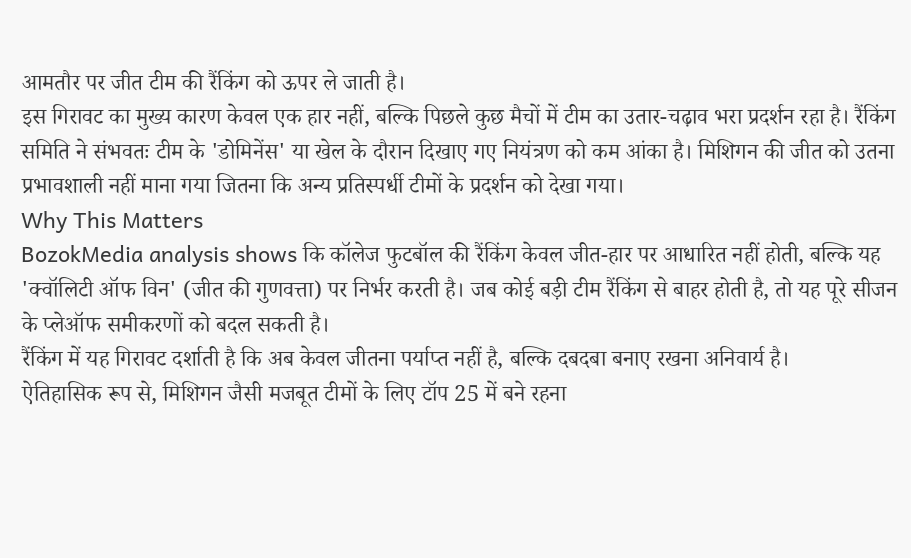आमतौर पर जीत टीम की रैंकिंग को ऊपर ले जाती है।
इस गिरावट का मुख्य कारण केवल एक हार नहीं, बल्कि पिछले कुछ मैचों में टीम का उतार-चढ़ाव भरा प्रदर्शन रहा है। रैंकिंग समिति ने संभवतः टीम के 'डोमिनेंस' या खेल के दौरान दिखाए गए नियंत्रण को कम आंका है। मिशिगन की जीत को उतना प्रभावशाली नहीं माना गया जितना कि अन्य प्रतिस्पर्धी टीमों के प्रदर्शन को देखा गया।
Why This Matters
BozokMedia analysis shows कि कॉलेज फुटबॉल की रैंकिंग केवल जीत-हार पर आधारित नहीं होती, बल्कि यह 'क्वॉलिटी ऑफ विन' (जीत की गुणवत्ता) पर निर्भर करती है। जब कोई बड़ी टीम रैंकिंग से बाहर होती है, तो यह पूरे सीजन के प्लेऑफ समीकरणों को बदल सकती है।
रैंकिंग में यह गिरावट दर्शाती है कि अब केवल जीतना पर्याप्त नहीं है, बल्कि दबदबा बनाए रखना अनिवार्य है।
ऐतिहासिक रूप से, मिशिगन जैसी मजबूत टीमों के लिए टॉप 25 में बने रहना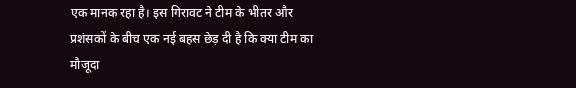एक मानक रहा है। इस गिरावट ने टीम के भीतर और प्रशंसकों के बीच एक नई बहस छेड़ दी है कि क्या टीम का मौजूदा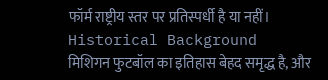फॉर्म राष्ट्रीय स्तर पर प्रतिस्पर्धी है या नहीं।
Historical Background
मिशिगन फुटबॉल का इतिहास बेहद समृद्ध है, और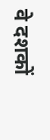वे दशकों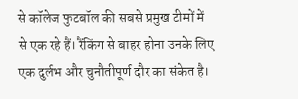से कॉलेज फुटबॉल की सबसे प्रमुख टीमों में से एक रहे हैं। रैंकिंग से बाहर होना उनके लिए एक दुर्लभ और चुनौतीपूर्ण दौर का संकेत है।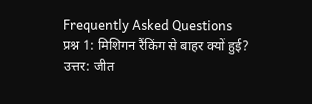Frequently Asked Questions
प्रश्न 1: मिशिगन रैंकिंग से बाहर क्यों हुई?
उत्तर: जीत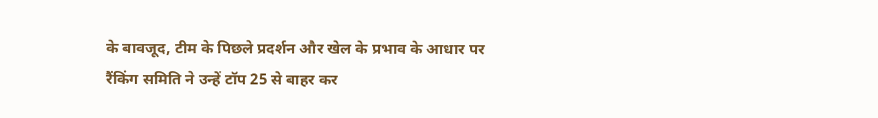के बावजूद, टीम के पिछले प्रदर्शन और खेल के प्रभाव के आधार पर रैंकिंग समिति ने उन्हें टॉप 25 से बाहर कर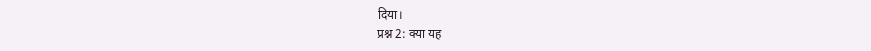दिया।
प्रश्न 2: क्या यह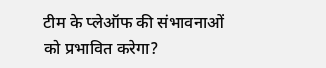टीम के प्लेऑफ की संभावनाओं को प्रभावित करेगा?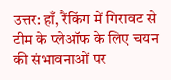उत्तर: हाँ, रैंकिंग में गिरावट से टीम के प्लेऑफ के लिए चयन की संभावनाओं पर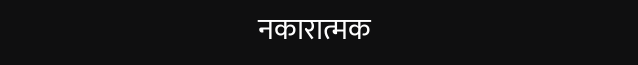नकारात्मक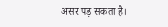असर पड़ सकता है।